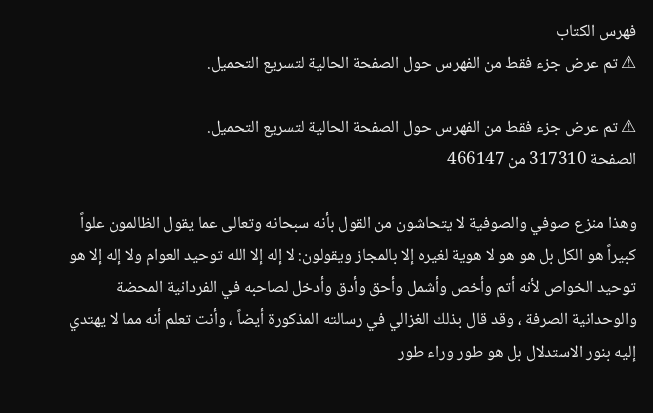فهرس الكتاب
⚠ تم عرض جزء فقط من الفهرس حول الصفحة الحالية لتسريع التحميل.

⚠ تم عرض جزء فقط من الفهرس حول الصفحة الحالية لتسريع التحميل.
الصفحة 317310 من 466147

وهذا منزع صوفي والصوفية لا يتحاشون من القول بأنه سبحانه وتعالى عما يقول الظالمون علواً كبيراً هو الكل بل هو هو لا هوية لغيره إلا بالمجاز ويقولون: لا إله إلا الله توحيد العوام ولا إله إلا هو توحيد الخواص لأنه أتم وأخص وأشمل وأحق وأدق وأدخل لصاحبه في الفردانية المحضة والوحدانية الصرفة ، وقد قال بذلك الغزالي في رسالته المذكورة أيضاً ، وأنت تعلم أنه مما لا يهتدي إليه بنور الاستدلال بل هو طور وراء طور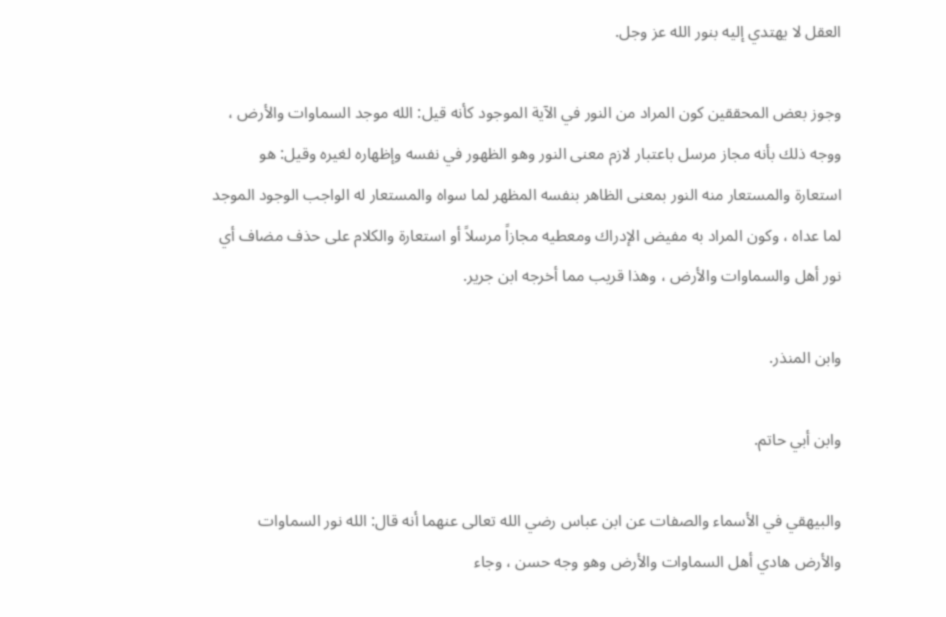العقل لا يهتدي إليه بنور الله عز وجل.

وجوز بعض المحققين كون المراد من النور في الآية الموجود كأنه قيل: الله موجد السماوات والأرض ، ووجه ذلك بأنه مجاز مرسل باعتبار لازم معنى النور وهو الظهور في نفسه وإظهاره لغيره وقيل: هو استعارة والمستعار منه النور بمعنى الظاهر بنفسه المظهر لما سواه والمستعار له الواجب الوجود الموجد لما عداه ، وكون المراد به مفيض الإدراك ومعطيه مجازاً مرسلاً أو استعارة والكلام على حذف مضاف أي نور أهل والسماوات والأرض ، وهذا قريب مما أخرجه ابن جرير.

وابن المنذر.

وابن أبي حاتم.

والبيهقي في الأسماء والصفات عن ابن عباس رضي الله تعالى عنهما أنه قال: الله نور السماوات والأرض هادي أهل السماوات والأرض وهو وجه حسن ، وجاء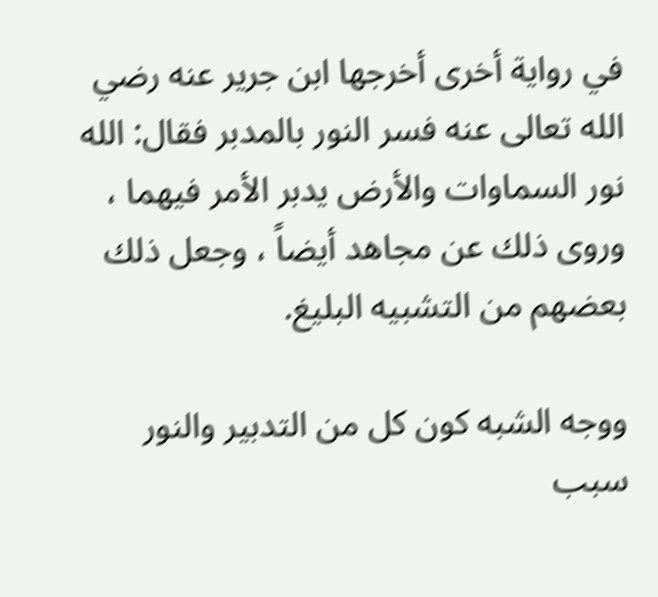في رواية أخرى أخرجها ابن جرير عنه رضي الله تعالى عنه فسر النور بالمدبر فقال: الله نور السماوات والأرض يدبر الأمر فيهما ، وروى ذلك عن مجاهد أيضاً ، وجعل ذلك بعضهم من التشبيه البليغ.

ووجه الشبه كون كل من التدبير والنور سبب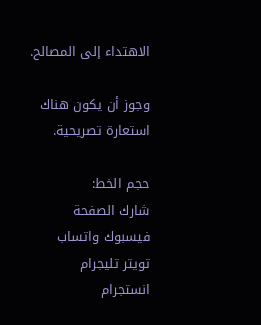الاهتداء إلى المصالح.

وجوز أن يكون هناك استعارة تصريحية.

حجم الخط:
شارك الصفحة
فيسبوك واتساب تويتر تليجرام انستجرام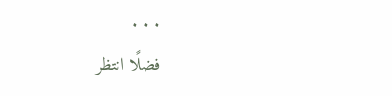. . .
فضلًا انتظر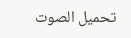تحميل الصوت